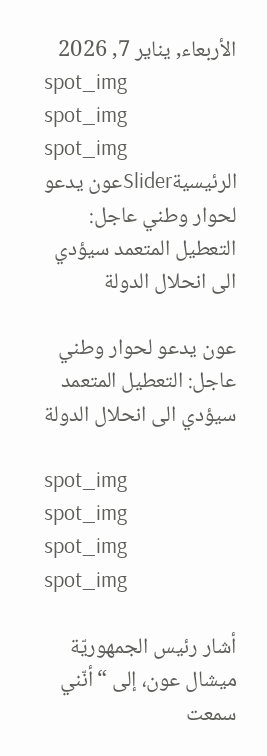الأربعاء, يناير 7, 2026
spot_img
spot_img
spot_img
الرئيسيةSliderعون يدعو لحوار وطني عاجل: التعطيل المتعمد سيؤدي الى انحلال الدولة

عون يدعو لحوار وطني عاجل: التعطيل المتعمد سيؤدي الى انحلال الدولة

spot_img
spot_img
spot_img
spot_img

أشار رئيس الجمهوريّة ميشال عون، إلى “أنّني سمعت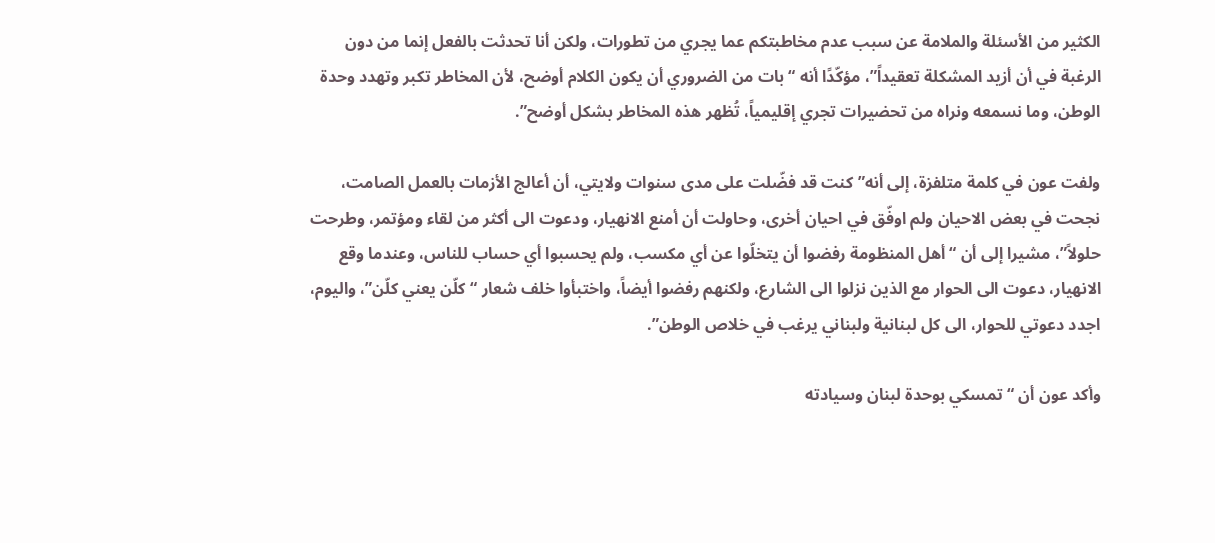الكثير من الأسئلة والملامة عن سبب عدم مخاطبتكم عما يجري من تطورات، ولكن أنا تحدثت بالفعل إنما من دون الرغبة في أن أزيد المشكلة تعقيداً”، مؤكّدًا أنه “بات من الضروري أن يكون الكلام أوضح، لأن المخاطر تكبر وتهدد وحدة الوطن، وما نسمعه ونراه من تحضيرات تجري إقليمياً، تُظهر هذه المخاطر بشكل أوضح”.

ولفت عون في كلمة متلفزة، إلى أنه”كنت قد فضّلت على مدى سنوات ولايتي، أن أعالج الأزمات بالعمل الصامت، نجحت في بعض الاحيان ولم اوفّق في احيان أخرى، وحاولت أن أمنع الانهيار، ودعوت الى أكثر من لقاء ومؤتمر، وطرحت حلولاً”، مشيرا إلى أن “أهل المنظومة رفضوا أن يتخلّوا عن أي مكسب، ولم يحسبوا أي حساب للناس، وعندما وقع الانهيار، دعوت الى الحوار مع الذين نزلوا الى الشارع، ولكنهم رفضوا أيضاً، واختبأوا خلف شعار “كلّن يعني كلّن”، واليوم، اجدد دعوتي للحوار، الى كل لبنانية ولبناني يرغب في خلاص الوطن”.

وأكد عون أن “تمسكي بوحدة لبنان وسيادته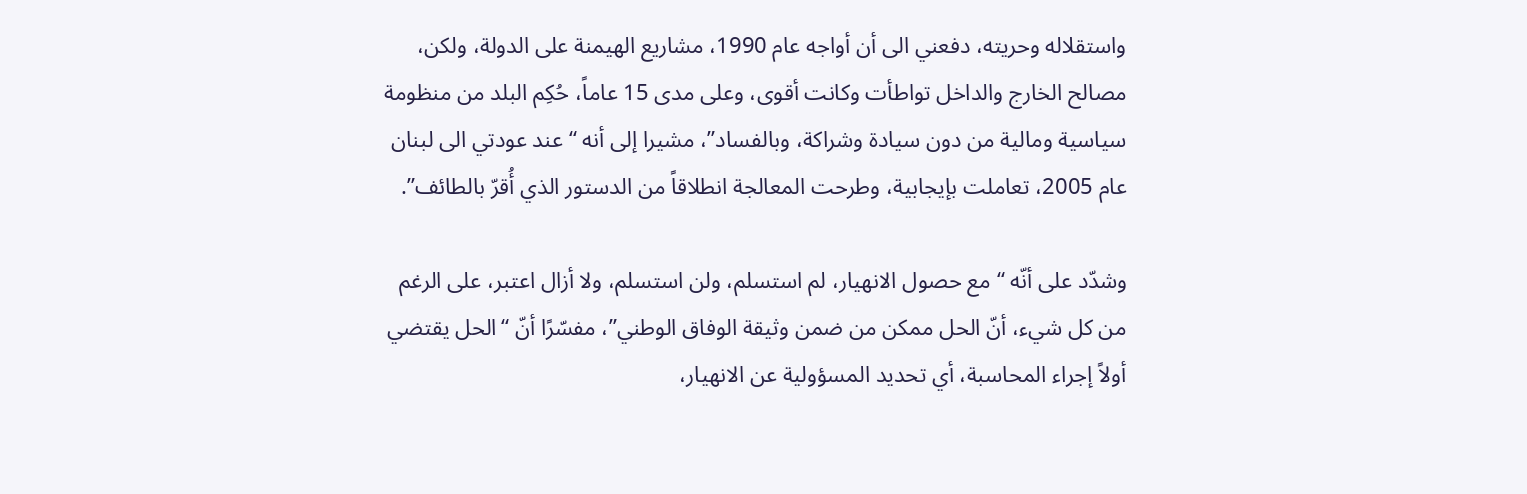واستقلاله وحريته، دفعني الى أن أواجه عام 1990، مشاريع الهيمنة على الدولة، ولكن، مصالح الخارج والداخل تواطأت وكانت أقوى، وعلى مدى 15 عاماً، حُكِم البلد من منظومة سياسية ومالية من دون سيادة وشراكة، وبالفساد”، مشيرا إلى أنه “عند عودتي الى لبنان عام 2005، تعاملت بإيجابية، وطرحت المعالجة انطلاقاً من الدستور الذي أُقرّ بالطائف”.

وشدّد على أنّه “مع حصول الانهيار، لم استسلم، ولن استسلم، ولا أزال اعتبر، على الرغم من كل شيء، أنّ الحل ممكن من ضمن وثيقة الوفاق الوطني”، مفسّرًا أنّ “الحل يقتضي أولاً إجراء المحاسبة، أي تحديد المسؤولية عن الانهيار،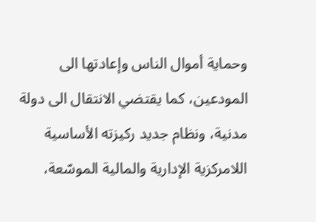وحماية أموال الناس وإعادتها الى المودعين، كما يقتضي الانتقال الى دولة مدنية، ونظام جديد ركيزته الأساسية اللامركزية الإدارية والمالية الموسّعة،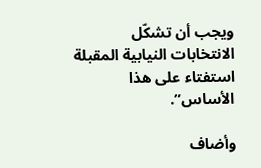ويجب أن تشكّل الانتخابات النيابية المقبلة استفتاء على هذا الأساس”.

وأضاف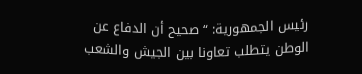رئيس الجمهورية: “صحيح أن الدفاع عن الوطن يتطلب تعاونا بين الجيش والشعب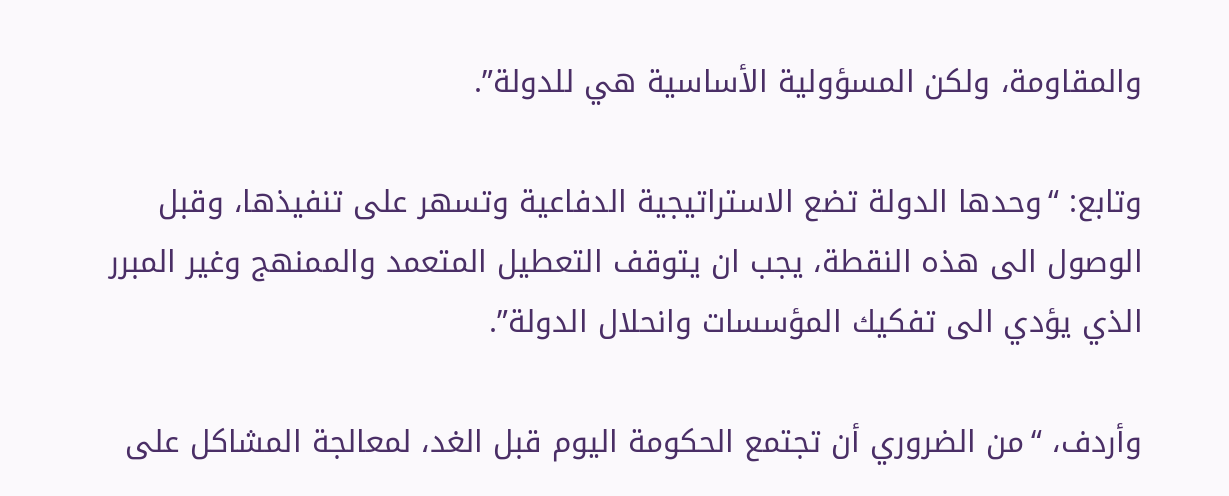والمقاومة، ولكن المسؤولية الأساسية هي للدولة”.

وتابع: “وحدها الدولة تضع الاستراتيجية الدفاعية وتسهر على تنفيذها، وقبل الوصول الى هذه النقطة، يجب ان يتوقف التعطيل المتعمد والممنهج وغير المبرر الذي يؤدي الى تفكيك المؤسسات وانحلال الدولة”.

وأردف، “من الضروري أن تجتمع الحكومة اليوم قبل الغد، لمعالجة المشاكل على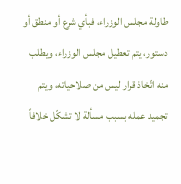طاولة مجلس الوزراء، فبأي شرع أو منطق أو دستور، يتم تعطيل مجلس الوزراء، ويطلب منه اتّخاذ قرار ليس من صلاحياته، ويتم تجميد عمله بسبب مسألة لا تشكّل خلافاً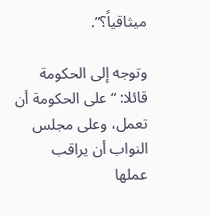ميثاقياً؟”.

وتوجه إلى الحكومة قائلا: “على الحكومة أن تعمل، وعلى مجلس النواب أن يراقب عملها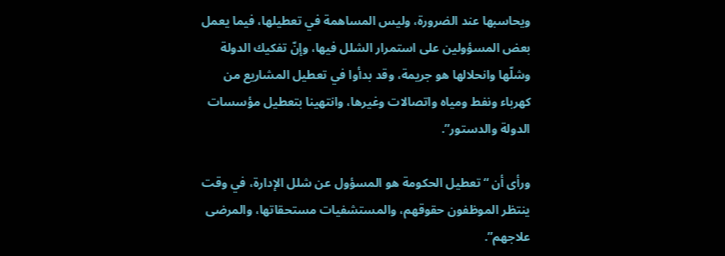ويحاسبها عند الضرورة، وليس المساهمة في تعطيلها، فيما يعمل بعض المسؤولين على استمرار الشلل فيها، وإنّ تفكيك الدولة وشلّها وانحلالها هو جريمة، وقد بدأوا في تعطيل المشاريع من كهرباء ونفط ومياه واتصالات وغيرها، وانتهينا بتعطيل مؤسسات الدولة والدستور”.

ورأى أن “تعطيل الحكومة هو المسؤول عن شلل الإدارة، في وقت ينتظر الموظفون حقوقهم، والمستشفيات مستحقاتها، والمرضى علاجهم”.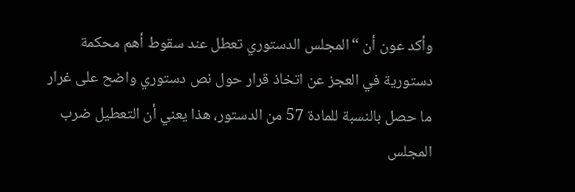وأكد عون أن “المجلس الدستوري تعطل عند سقوط أهم محكمة دستورية في العجز عن اتخاذ قرار حول نص دستوري واضح على غرار ما حصل بالنسبة للمادة 57 من الدستور، هذا يعني أن التعطيل ضرب المجلس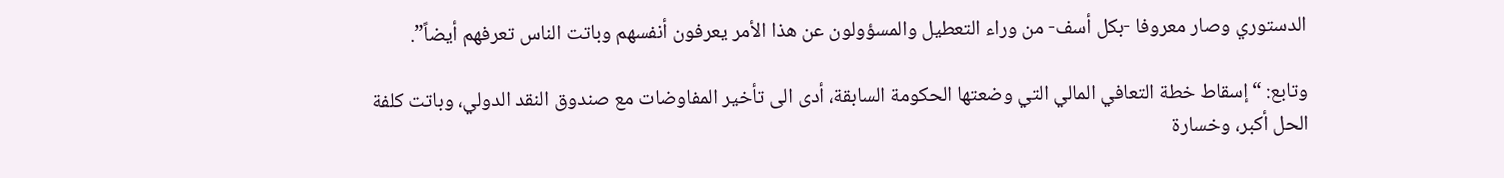الدستوري وصار معروفا -بكل أسف- من وراء التعطيل والمسؤولون عن هذا الأمر يعرفون أنفسهم وباتت الناس تعرفهم أيضاً”.

وتابع: “إسقاط خطة التعافي المالي التي وضعتها الحكومة السابقة، أدى الى تأخير المفاوضات مع صندوق النقد الدولي، وباتت كلفة الحل أكبر، وخسارة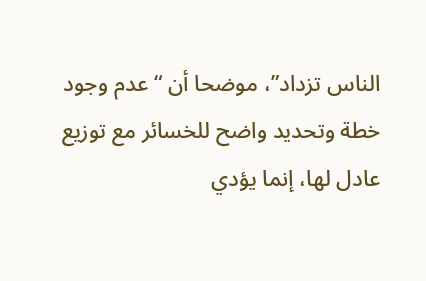الناس تزداد”، موضحا أن “عدم وجود خطة وتحديد واضح للخسائر مع توزيع عادل لها، إنما يؤدي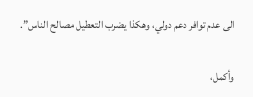الى عدم توافر دعم دولي، وهكذا يضرب التعطيل مصالح الناس”.

وأكمل،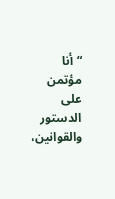“أنا مؤتمن على الدستور والقوانين،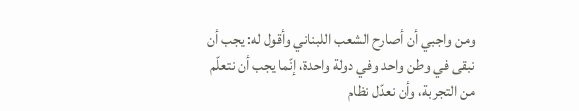ومن واجبي أن أصارح الشعب اللبناني وأقول له: يجب أن نبقى في وطن واحد وفي دولة واحدة، إنّما يجب أن نتعلّم من التجربة، وأن نعدّل نظام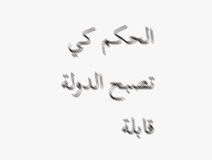الحكم كي تصبح الدولة قابلة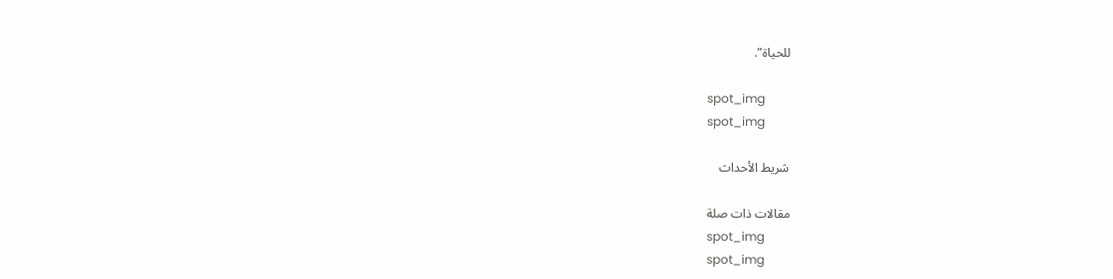للحياة”.

spot_img
spot_img

شريط الأحداث

مقالات ذات صلة
spot_img
spot_img